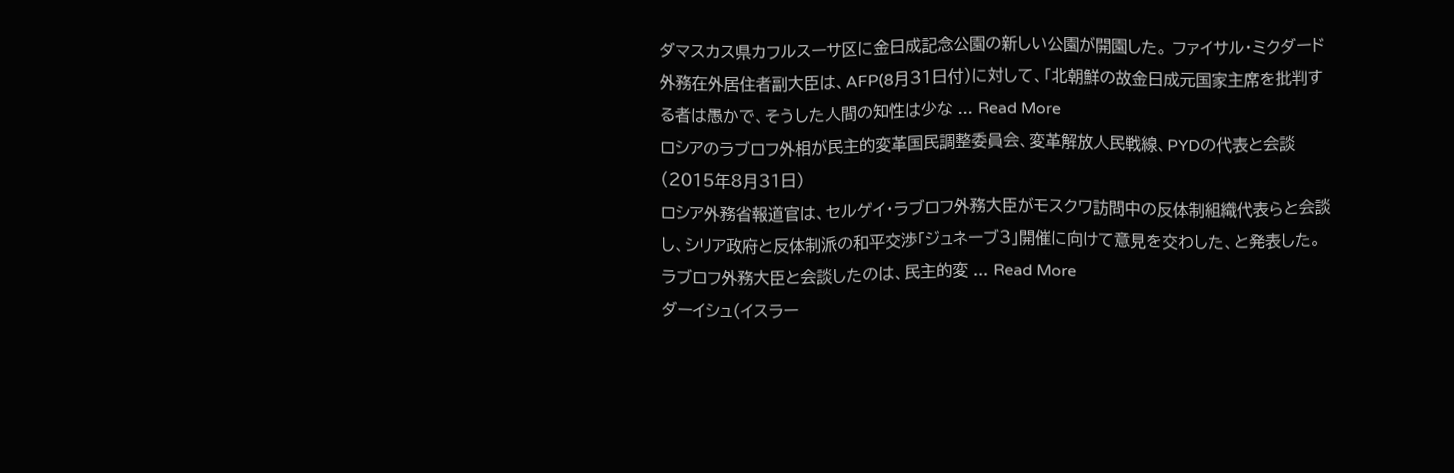ダマスカス県カフルスーサ区に金日成記念公園の新しい公園が開園した。 ファイサル・ミクダード外務在外居住者副大臣は、AFP(8月31日付)に対して、「北朝鮮の故金日成元国家主席を批判する者は愚かで、そうした人間の知性は少な ... Read More
ロシアのラブロフ外相が民主的変革国民調整委員会、変革解放人民戦線、PYDの代表と会談(2015年8月31日)
ロシア外務省報道官は、セルゲイ・ラブロフ外務大臣がモスクワ訪問中の反体制組織代表らと会談し、シリア政府と反体制派の和平交渉「ジュネーブ3」開催に向けて意見を交わした、と発表した。 ラブロフ外務大臣と会談したのは、民主的変 ... Read More
ダーイシュ(イスラー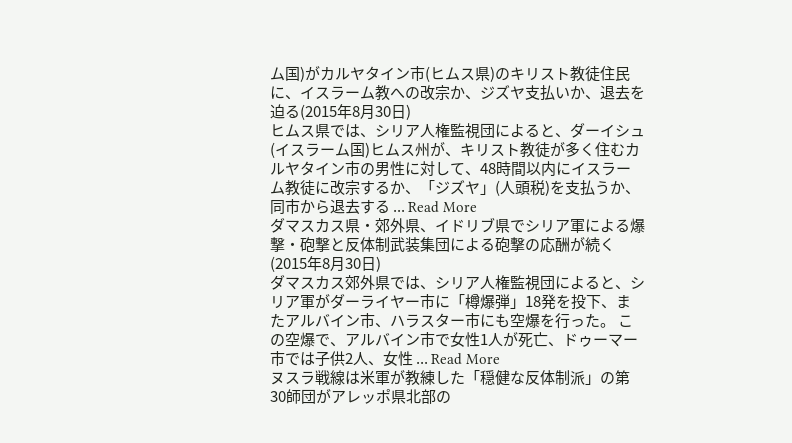ム国)がカルヤタイン市(ヒムス県)のキリスト教徒住民に、イスラーム教への改宗か、ジズヤ支払いか、退去を迫る(2015年8月30日)
ヒムス県では、シリア人権監視団によると、ダーイシュ(イスラーム国)ヒムス州が、キリスト教徒が多く住むカルヤタイン市の男性に対して、48時間以内にイスラーム教徒に改宗するか、「ジズヤ」(人頭税)を支払うか、同市から退去する ... Read More
ダマスカス県・郊外県、イドリブ県でシリア軍による爆撃・砲撃と反体制武装集団による砲撃の応酬が続く(2015年8月30日)
ダマスカス郊外県では、シリア人権監視団によると、シリア軍がダーライヤー市に「樽爆弾」18発を投下、またアルバイン市、ハラスター市にも空爆を行った。 この空爆で、アルバイン市で女性1人が死亡、ドゥーマー市では子供2人、女性 ... Read More
ヌスラ戦線は米軍が教練した「穏健な反体制派」の第30師団がアレッポ県北部の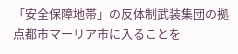「安全保障地帯」の反体制武装集団の拠点都市マーリア市に入ることを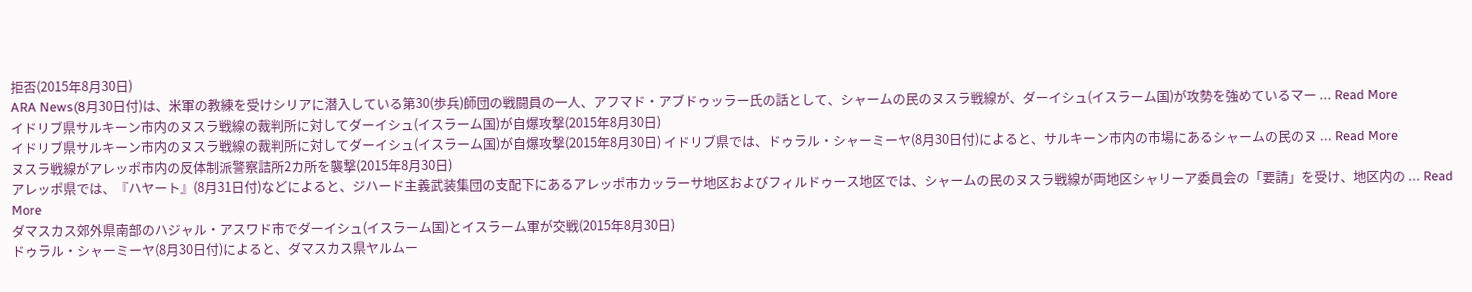拒否(2015年8月30日)
ARA News(8月30日付)は、米軍の教練を受けシリアに潜入している第30(歩兵)師団の戦闘員の一人、アフマド・アブドゥッラー氏の話として、シャームの民のヌスラ戦線が、ダーイシュ(イスラーム国)が攻勢を強めているマー ... Read More
イドリブ県サルキーン市内のヌスラ戦線の裁判所に対してダーイシュ(イスラーム国)が自爆攻撃(2015年8月30日)
イドリブ県サルキーン市内のヌスラ戦線の裁判所に対してダーイシュ(イスラーム国)が自爆攻撃(2015年8月30日) イドリブ県では、ドゥラル・シャーミーヤ(8月30日付)によると、サルキーン市内の市場にあるシャームの民のヌ ... Read More
ヌスラ戦線がアレッポ市内の反体制派警察詰所2カ所を襲撃(2015年8月30日)
アレッポ県では、『ハヤート』(8月31日付)などによると、ジハード主義武装集団の支配下にあるアレッポ市カッラーサ地区およびフィルドゥース地区では、シャームの民のヌスラ戦線が両地区シャリーア委員会の「要請」を受け、地区内の ... Read More
ダマスカス郊外県南部のハジャル・アスワド市でダーイシュ(イスラーム国)とイスラーム軍が交戦(2015年8月30日)
ドゥラル・シャーミーヤ(8月30日付)によると、ダマスカス県ヤルムー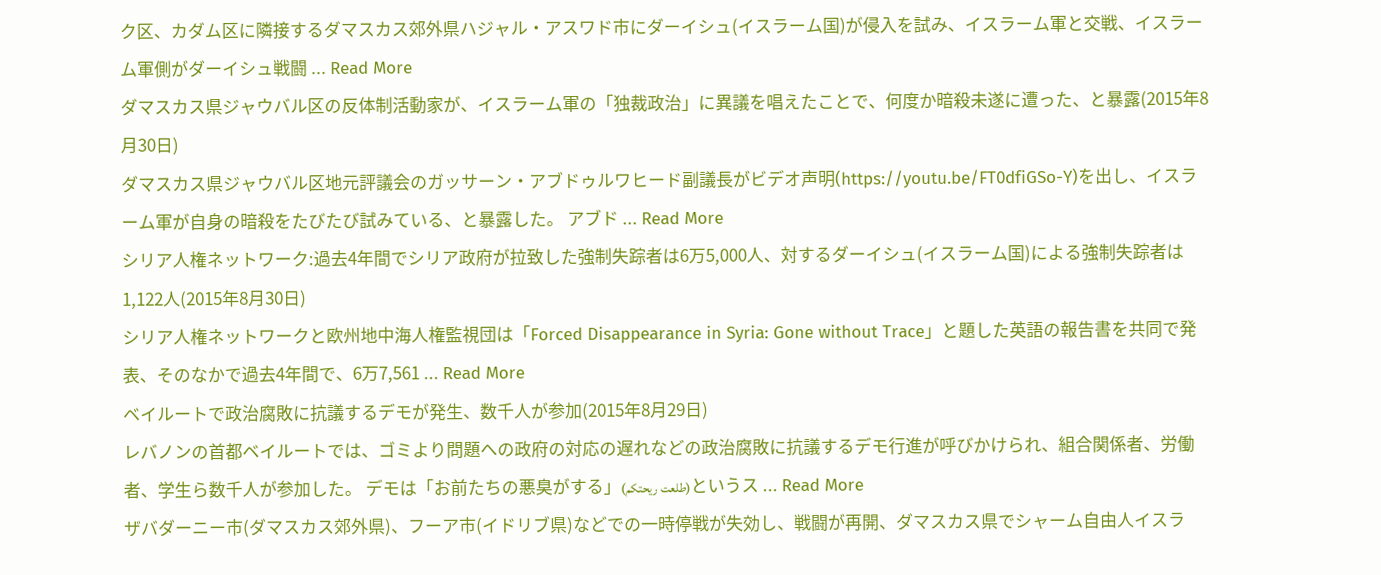ク区、カダム区に隣接するダマスカス郊外県ハジャル・アスワド市にダーイシュ(イスラーム国)が侵入を試み、イスラーム軍と交戦、イスラーム軍側がダーイシュ戦闘 ... Read More
ダマスカス県ジャウバル区の反体制活動家が、イスラーム軍の「独裁政治」に異議を唱えたことで、何度か暗殺未遂に遭った、と暴露(2015年8月30日)
ダマスカス県ジャウバル区地元評議会のガッサーン・アブドゥルワヒード副議長がビデオ声明(https://youtu.be/FT0dfiGSo-Y)を出し、イスラーム軍が自身の暗殺をたびたび試みている、と暴露した。 アブド ... Read More
シリア人権ネットワーク:過去4年間でシリア政府が拉致した強制失踪者は6万5,000人、対するダーイシュ(イスラーム国)による強制失踪者は1,122人(2015年8月30日)
シリア人権ネットワークと欧州地中海人権監視団は「Forced Disappearance in Syria: Gone without Trace」と題した英語の報告書を共同で発表、そのなかで過去4年間で、6万7,561 ... Read More
ベイルートで政治腐敗に抗議するデモが発生、数千人が参加(2015年8月29日)
レバノンの首都ベイルートでは、ゴミより問題への政府の対応の遅れなどの政治腐敗に抗議するデモ行進が呼びかけられ、組合関係者、労働者、学生ら数千人が参加した。 デモは「お前たちの悪臭がする」(طلعت ريحتكم)というス ... Read More
ザバダーニー市(ダマスカス郊外県)、フーア市(イドリブ県)などでの一時停戦が失効し、戦闘が再開、ダマスカス県でシャーム自由人イスラ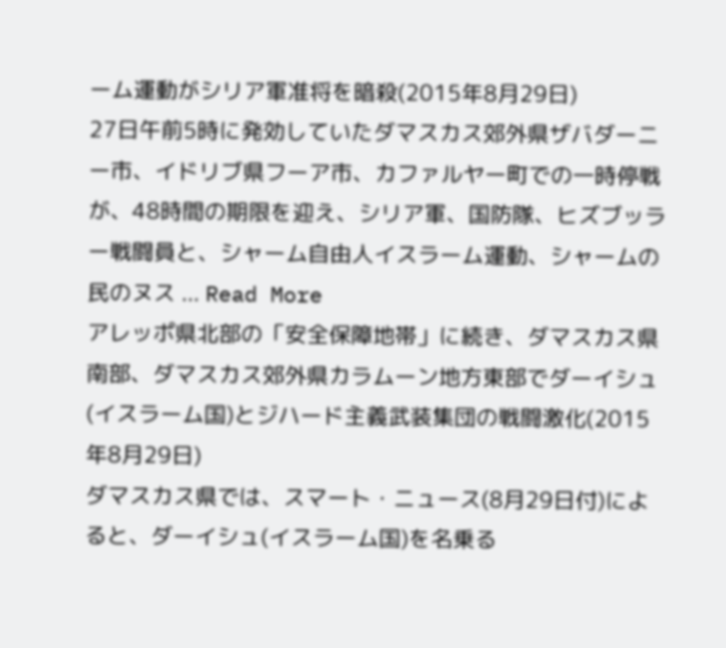ーム運動がシリア軍准将を暗殺(2015年8月29日)
27日午前5時に発効していたダマスカス郊外県ザバダーニー市、イドリブ県フーア市、カファルヤー町での一時停戦が、48時間の期限を迎え、シリア軍、国防隊、ヒズブッラー戦闘員と、シャーム自由人イスラーム運動、シャームの民のヌス ... Read More
アレッポ県北部の「安全保障地帯」に続き、ダマスカス県南部、ダマスカス郊外県カラムーン地方東部でダーイシュ(イスラーム国)とジハード主義武装集団の戦闘激化(2015年8月29日)
ダマスカス県では、スマート・ニュース(8月29日付)によると、ダーイシュ(イスラーム国)を名乗る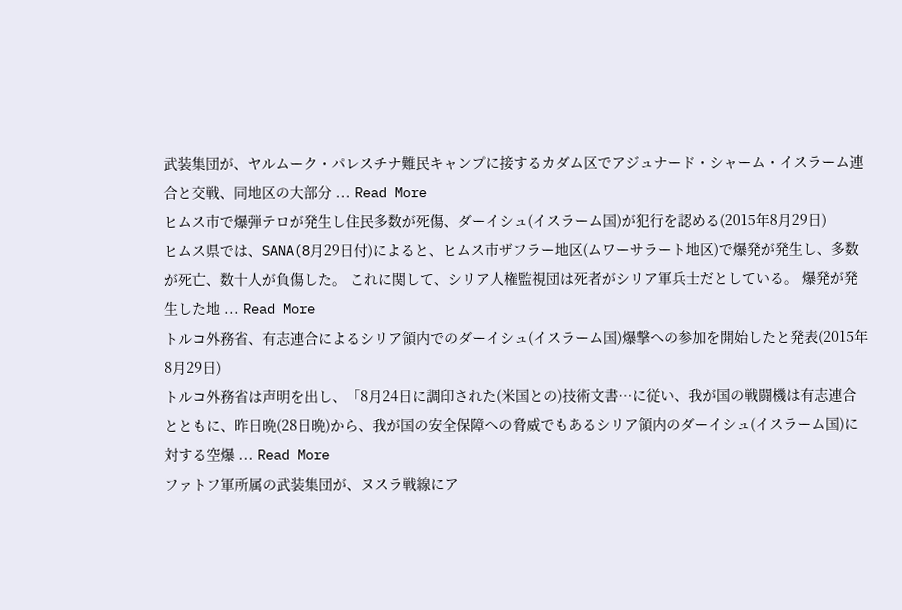武装集団が、ヤルムーク・パレスチナ難民キャンプに接するカダム区でアジュナード・シャーム・イスラーム連合と交戦、同地区の大部分 ... Read More
ヒムス市で爆弾テロが発生し住民多数が死傷、ダーイシュ(イスラーム国)が犯行を認める(2015年8月29日)
ヒムス県では、SANA(8月29日付)によると、ヒムス市ザフラー地区(ムワーサラート地区)で爆発が発生し、多数が死亡、数十人が負傷した。 これに関して、シリア人権監視団は死者がシリア軍兵士だとしている。 爆発が発生した地 ... Read More
トルコ外務省、有志連合によるシリア領内でのダーイシュ(イスラーム国)爆撃への参加を開始したと発表(2015年8月29日)
トルコ外務省は声明を出し、「8月24日に調印された(米国との)技術文書…に従い、我が国の戦闘機は有志連合とともに、昨日晩(28日晩)から、我が国の安全保障への脅威でもあるシリア領内のダーイシュ(イスラーム国)に対する空爆 ... Read More
ファトフ軍所属の武装集団が、ヌスラ戦線にア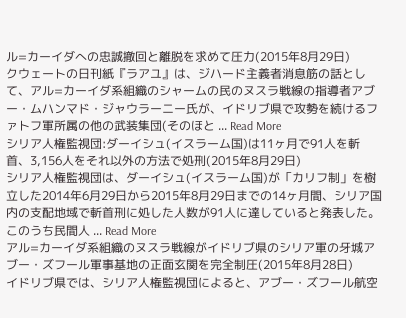ル=カーイダへの忠誠撤回と離脱を求めて圧力(2015年8月29日)
クウェートの日刊紙『ラアユ』は、ジハード主義者消息筋の話として、アル=カーイダ系組織のシャームの民のヌスラ戦線の指導者アブー・ムハンマド・ジャウラーニー氏が、イドリブ県で攻勢を続けるファトフ軍所属の他の武装集団(そのほと ... Read More
シリア人権監視団:ダーイシュ(イスラーム国)は11ヶ月で91人を斬首、3,156人をそれ以外の方法で処刑(2015年8月29日)
シリア人権監視団は、ダーイシュ(イスラーム国)が「カリフ制」を樹立した2014年6月29日から2015年8月29日までの14ヶ月間、シリア国内の支配地域で斬首刑に処した人数が91人に達していると発表した。 このうち民間人 ... Read More
アル=カーイダ系組織のヌスラ戦線がイドリブ県のシリア軍の牙城アブー・ズフール軍事基地の正面玄関を完全制圧(2015年8月28日)
イドリブ県では、シリア人権監視団によると、アブー・ズフール航空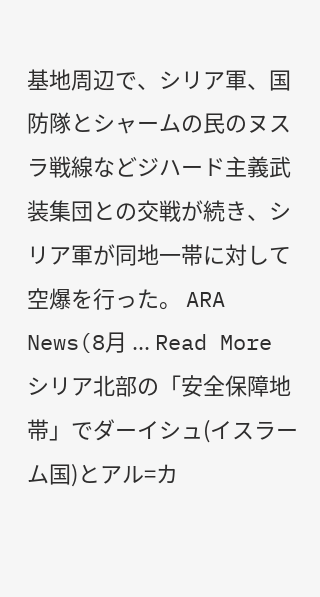基地周辺で、シリア軍、国防隊とシャームの民のヌスラ戦線などジハード主義武装集団との交戦が続き、シリア軍が同地一帯に対して空爆を行った。 ARA News(8月 ... Read More
シリア北部の「安全保障地帯」でダーイシュ(イスラーム国)とアル=カ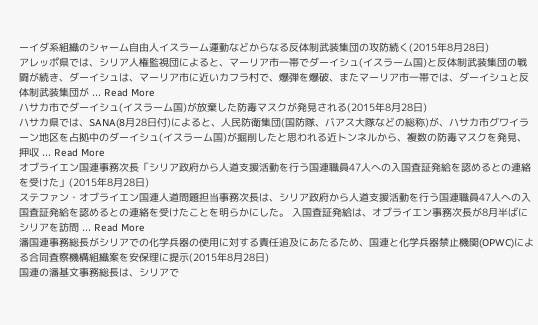ーイダ系組織のシャーム自由人イスラーム運動などからなる反体制武装集団の攻防続く(2015年8月28日)
アレッポ県では、シリア人権監視団によると、マーリア市一帯でダーイシュ(イスラーム国)と反体制武装集団の戦闘が続き、ダーイシュは、マーリア市に近いカフラ村で、爆弾を爆破、またマーリア市一帯では、ダーイシュと反体制武装集団が ... Read More
ハサカ市でダーイシュ(イスラーム国)が放棄した防毒マスクが発見される(2015年8月28日)
ハサカ県では、SANA(8月28日付)によると、人民防衛集団(国防隊、バアス大隊などの総称)が、ハサカ市グワイラーン地区を占拠中のダーイシュ(イスラーム国)が掘削したと思われる近トンネルから、複数の防毒マスクを発見、押収 ... Read More
オブライエン国連事務次長「シリア政府から人道支援活動を行う国連職員47人への入国査証発給を認めるとの連絡を受けた」(2015年8月28日)
ステファン・オブライエン国連人道問題担当事務次長は、シリア政府から人道支援活動を行う国連職員47人への入国査証発給を認めるとの連絡を受けたことを明らかにした。 入国査証発給は、オブライエン事務次長が8月半ばにシリアを訪問 ... Read More
潘国連事務総長がシリアでの化学兵器の使用に対する責任追及にあたるため、国連と化学兵器禁止機関(OPWC)による合同査察機構組織案を安保理に提示(2015年8月28日)
国連の潘基文事務総長は、シリアで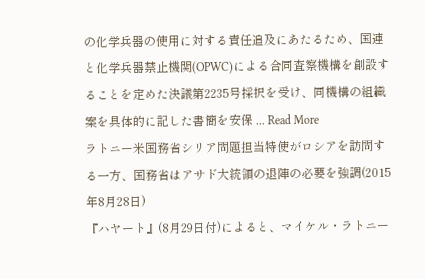の化学兵器の使用に対する責任追及にあたるため、国連と化学兵器禁止機関(OPWC)による合同査察機構を創設することを定めた決議第2235号採択を受け、同機構の組織案を具体的に記した書簡を安保 ... Read More
ラトニー米国務省シリア問題担当特使がロシアを訪問する一方、国務省はアサド大統領の退陣の必要を強調(2015年8月28日)
『ハヤート』(8月29日付)によると、マイケル・ラトニー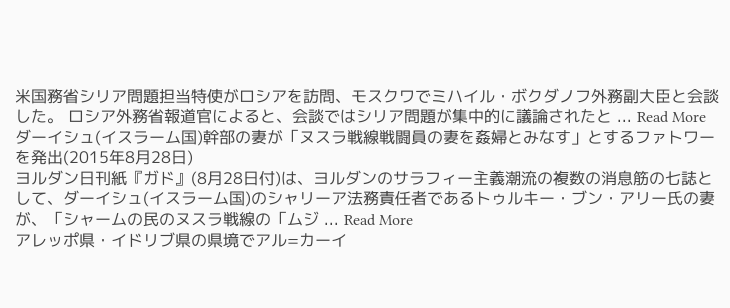米国務省シリア問題担当特使がロシアを訪問、モスクワでミハイル・ボクダノフ外務副大臣と会談した。 ロシア外務省報道官によると、会談ではシリア問題が集中的に議論されたと ... Read More
ダーイシュ(イスラーム国)幹部の妻が「ヌスラ戦線戦闘員の妻を姦婦とみなす」とするファトワーを発出(2015年8月28日)
ヨルダン日刊紙『ガド』(8月28日付)は、ヨルダンのサラフィー主義潮流の複数の消息筋の七誌として、ダーイシュ(イスラーム国)のシャリーア法務責任者であるトゥルキー・ブン・アリー氏の妻が、「シャームの民のヌスラ戦線の「ムジ ... Read More
アレッポ県・イドリブ県の県境でアル=カーイ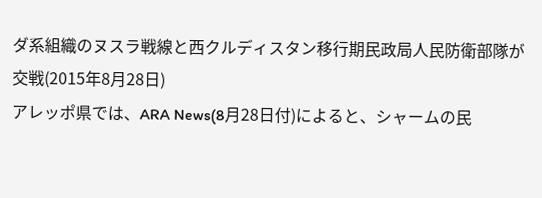ダ系組織のヌスラ戦線と西クルディスタン移行期民政局人民防衛部隊が交戦(2015年8月28日)
アレッポ県では、ARA News(8月28日付)によると、シャームの民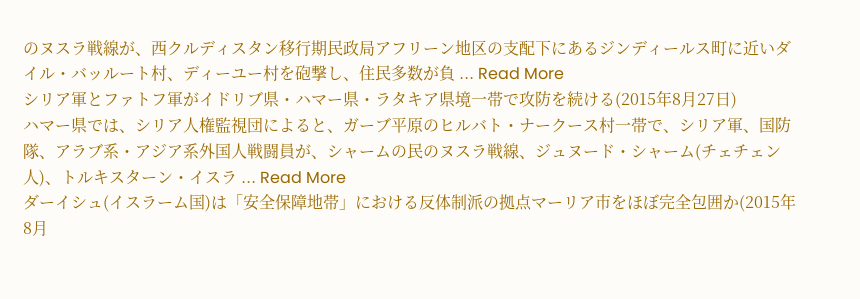のヌスラ戦線が、西クルディスタン移行期民政局アフリーン地区の支配下にあるジンディールス町に近いダイル・バッルート村、ディーユー村を砲撃し、住民多数が負 ... Read More
シリア軍とファトフ軍がイドリブ県・ハマー県・ラタキア県境一帯で攻防を続ける(2015年8月27日)
ハマー県では、シリア人権監視団によると、ガーブ平原のヒルバト・ナークース村一帯で、シリア軍、国防隊、アラブ系・アジア系外国人戦闘員が、シャームの民のヌスラ戦線、ジュヌード・シャーム(チェチェン人)、トルキスターン・イスラ ... Read More
ダーイシュ(イスラーム国)は「安全保障地帯」における反体制派の拠点マーリア市をほぼ完全包囲か(2015年8月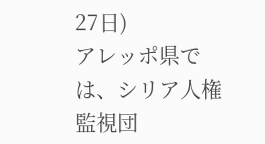27日)
アレッポ県では、シリア人権監視団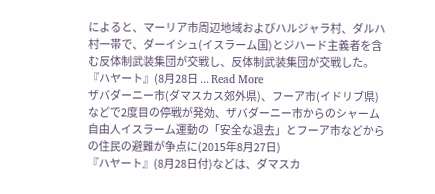によると、マーリア市周辺地域およびハルジャラ村、ダルハ村一帯で、ダーイシュ(イスラーム国)とジハード主義者を含む反体制武装集団が交戦し、反体制武装集団が交戦した。 『ハヤート』(8月28日 ... Read More
ザバダーニー市(ダマスカス郊外県)、フーア市(イドリブ県)などで2度目の停戦が発効、ザバダーニー市からのシャーム自由人イスラーム運動の「安全な退去」とフーア市などからの住民の避難が争点に(2015年8月27日)
『ハヤート』(8月28日付)などは、ダマスカ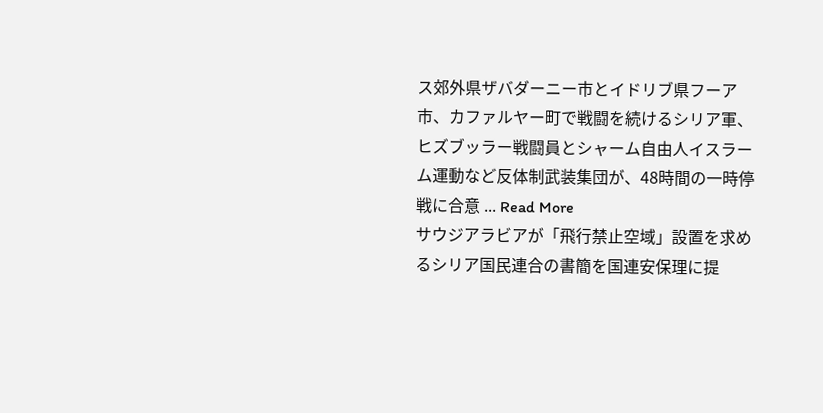ス郊外県ザバダーニー市とイドリブ県フーア市、カファルヤー町で戦闘を続けるシリア軍、ヒズブッラー戦闘員とシャーム自由人イスラーム運動など反体制武装集団が、48時間の一時停戦に合意 ... Read More
サウジアラビアが「飛行禁止空域」設置を求めるシリア国民連合の書簡を国連安保理に提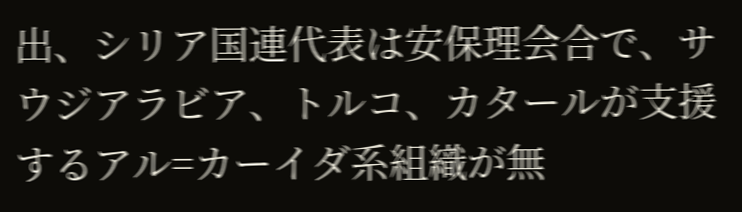出、シリア国連代表は安保理会合で、サウジアラビア、トルコ、カタールが支援するアル=カーイダ系組織が無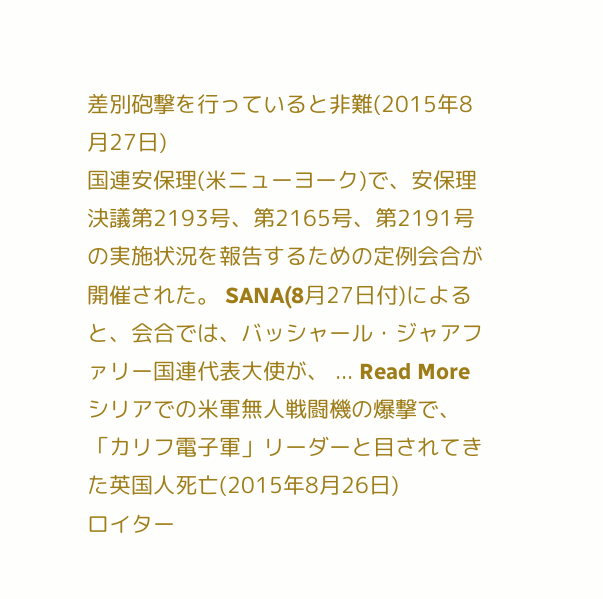差別砲撃を行っていると非難(2015年8月27日)
国連安保理(米ニューヨーク)で、安保理決議第2193号、第2165号、第2191号の実施状況を報告するための定例会合が開催された。 SANA(8月27日付)によると、会合では、バッシャール・ジャアファリー国連代表大使が、 ... Read More
シリアでの米軍無人戦闘機の爆撃で、「カリフ電子軍」リーダーと目されてきた英国人死亡(2015年8月26日)
ロイター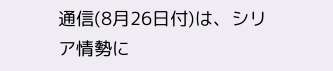通信(8月26日付)は、シリア情勢に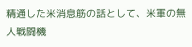精通した米消息筋の話として、米軍の無人戦闘機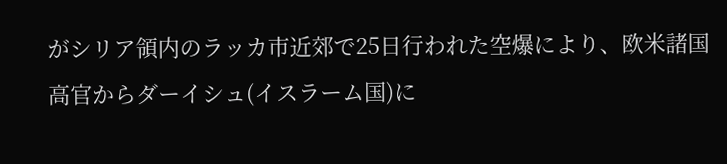がシリア領内のラッカ市近郊で25日行われた空爆により、欧米諸国高官からダーイシュ(イスラーム国)に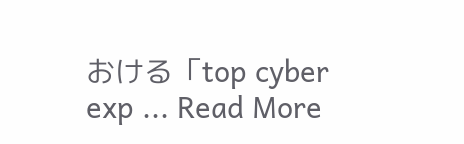おける「top cyber exp ... Read More